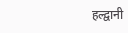हल्द्वानी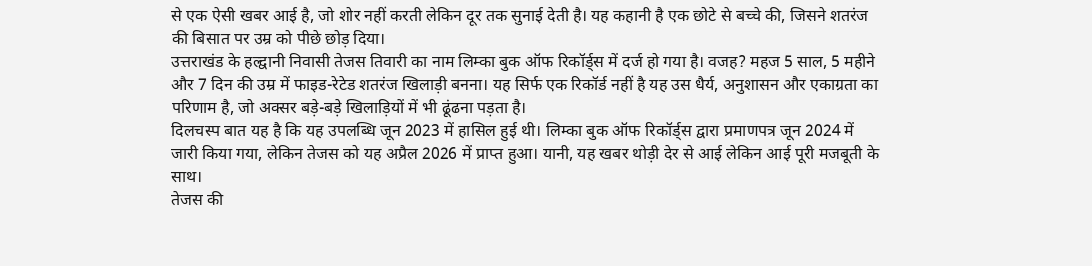से एक ऐसी खबर आई है, जो शोर नहीं करती लेकिन दूर तक सुनाई देती है। यह कहानी है एक छोटे से बच्चे की, जिसने शतरंज की बिसात पर उम्र को पीछे छोड़ दिया।
उत्तराखंड के हल्द्वानी निवासी तेजस तिवारी का नाम लिम्का बुक ऑफ रिकॉर्ड्स में दर्ज हो गया है। वजह? महज 5 साल, 5 महीने और 7 दिन की उम्र में फाइड-रेटेड शतरंज खिलाड़ी बनना। यह सिर्फ एक रिकॉर्ड नहीं है यह उस धैर्य, अनुशासन और एकाग्रता का परिणाम है, जो अक्सर बड़े-बड़े खिलाड़ियों में भी ढूंढना पड़ता है।
दिलचस्प बात यह है कि यह उपलब्धि जून 2023 में हासिल हुई थी। लिम्का बुक ऑफ रिकॉर्ड्स द्वारा प्रमाणपत्र जून 2024 में जारी किया गया, लेकिन तेजस को यह अप्रैल 2026 में प्राप्त हुआ। यानी, यह खबर थोड़ी देर से आई लेकिन आई पूरी मजबूती के साथ।
तेजस की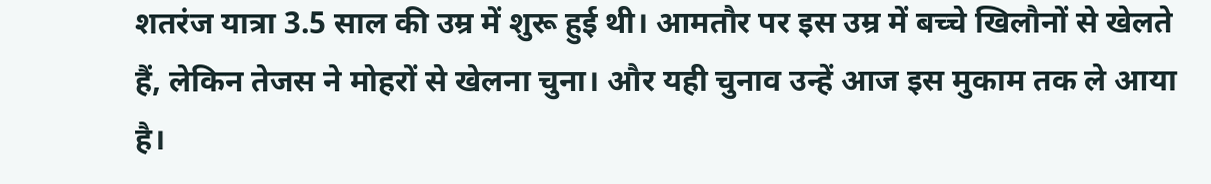शतरंज यात्रा 3.5 साल की उम्र में शुरू हुई थी। आमतौर पर इस उम्र में बच्चे खिलौनों से खेलते हैं, लेकिन तेजस ने मोहरों से खेलना चुना। और यही चुनाव उन्हें आज इस मुकाम तक ले आया है।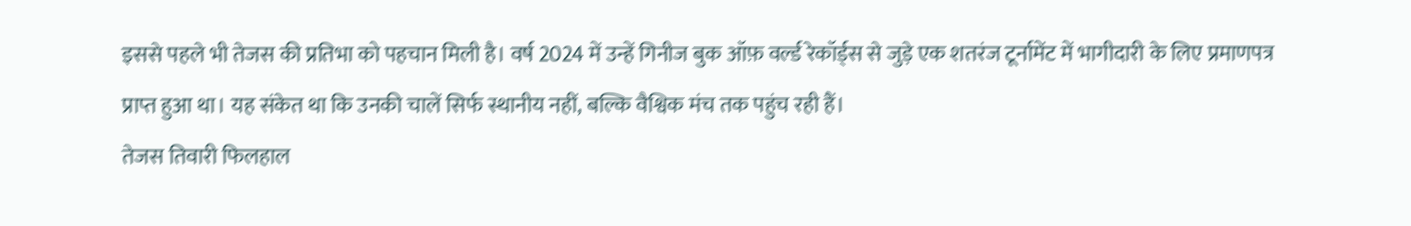इससे पहले भी तेजस की प्रतिभा को पहचान मिली है। वर्ष 2024 में उन्हें गिनीज बुक ऑफ़ वर्ल्ड रेकॉर्ड्स से जुड़े एक शतरंज टूर्नामेंट में भागीदारी के लिए प्रमाणपत्र प्राप्त हुआ था। यह संकेत था कि उनकी चालें सिर्फ स्थानीय नहीं, बल्कि वैश्विक मंच तक पहुंच रही हैं।
तेजस तिवारी फिलहाल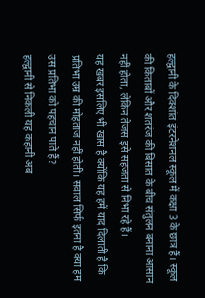हल्द्वानी के दिक्शांत इंटरनेशनल स्कूल में कक्षा 3 के छात्र हैं। स्कूल की किताबों और शतरंज की बिसात के बीच संतुलन बनाना आसान नहीं होता, लेकिन तेजस इसे सहजता से निभा रहे हैं।
यह खबर इसलिए भी खास है क्योंकि यह हमें याद दिलाती है कि प्रतिभा उम्र की मोहताज नहीं होती। सवाल सिर्फ इतना है क्या हम उस प्रतिभा को पहचान पाते हैं?
हल्द्वानी से निकली यह कहानी अब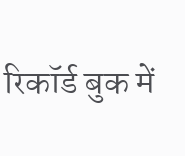रिकॉर्ड बुक में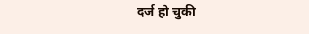दर्ज हो चुकी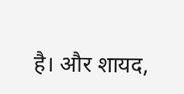है। और शायद,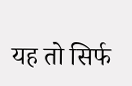यह तो सिर्फ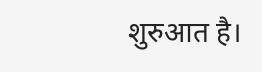शुरुआत है।